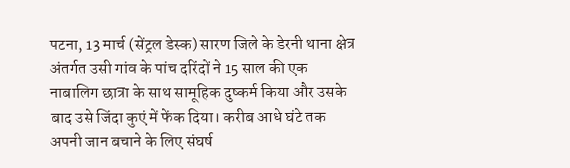पटना, 13 मार्च (सेंट्रल डेस्क) सारण जिले के डेरनी थाना क्षेत्र अंतर्गत उसी गांव के पांच दरिंदों ने 15 साल की एक नाबालिग छात्रा के साथ सामूहिक दुष्कर्म किया और उसके बाद उसे जिंदा कुएं में फेंक दिया। करीब आधे घंटे तक अपनी जान बचाने के लिए संघर्ष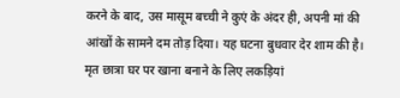करने के बाद, उस मासूम बच्ची ने कुएं के अंदर ही, अपनी मां की आंखों के सामने दम तोड़ दिया। यह घटना बुधवार देर शाम की है। मृत छात्रा घर पर खाना बनाने के लिए लकड़ियां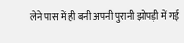लेने पास में ही बनी अपनी पुरानी झोपड़ी में गई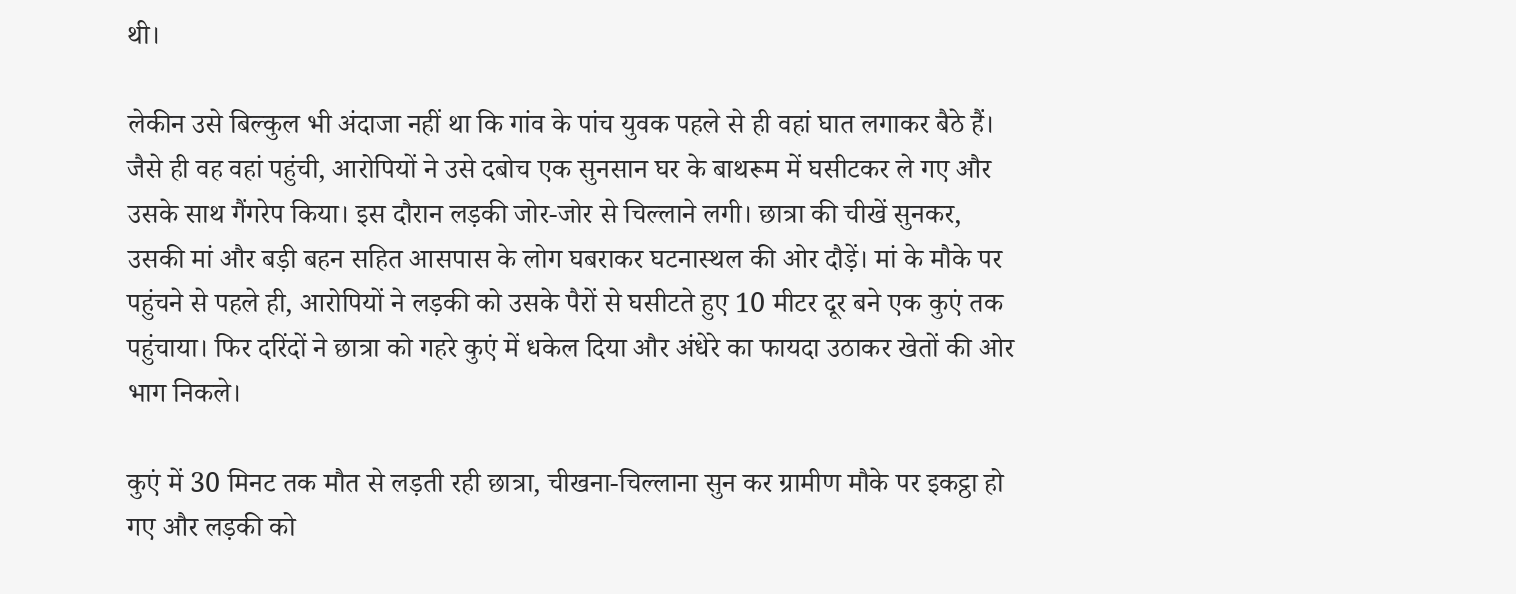थी।

लेकीन उसे बिल्कुल भी अंदाजा नहीं था कि गांव के पांच युवक पहले से ही वहां घात लगाकर बैठे हैं। जैसे ही वह वहां पहुंची, आरोपियों ने उसे दबोच एक सुनसान घर के बाथरूम में घसीटकर ले गए और उसके साथ गैंगरेप किया। इस दौरान लड़की जोर-जोर से चिल्लाने लगी। छात्रा की चीखें सुनकर, उसकी मां और बड़ी बहन सहित आसपास के लोग घबराकर घटनास्थल की ओर दौड़ें। मां के मौके पर पहुंचने से पहले ही, आरोपियों ने लड़की को उसके पैरों से घसीटते हुए 10 मीटर दूर बने एक कुएं तक पहुंचाया। फिर दरिंदों ने छात्रा को गहरे कुएं में धकेल दिया और अंधेरे का फायदा उठाकर खेतों की ओर भाग निकले।

कुएं में 30 मिनट तक मौत से लड़ती रही छात्रा, चीखना-चिल्लाना सुन कर ग्रामीण मौके पर इकट्ठा हो गए और लड़की को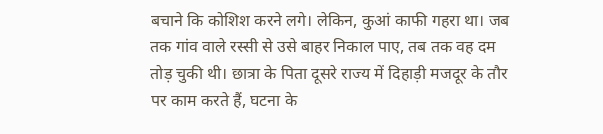बचाने कि कोशिश करने लगे। लेकिन, कुआं काफी गहरा था। जब तक गांव वाले रस्सी से उसे बाहर निकाल पाए, तब तक वह दम तोड़ चुकी थी। छात्रा के पिता दूसरे राज्य में दिहाड़ी मजदूर के तौर पर काम करते हैं, घटना के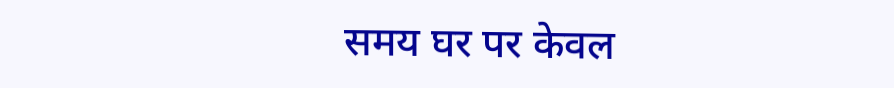समय घर पर केवल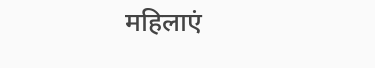महिलाएं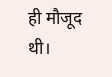ही मौजूद थी।